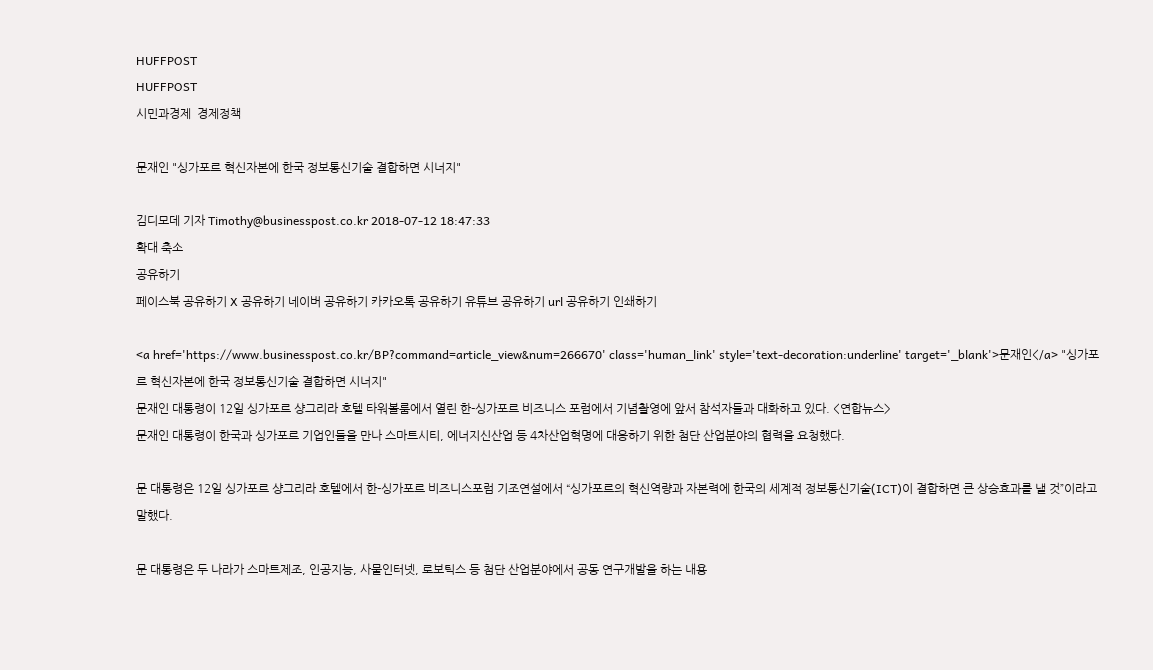HUFFPOST
HUFFPOST
시민과경제  경제정책

문재인 "싱가포르 혁신자본에 한국 정보통신기술 결합하면 시너지"

김디모데 기자 Timothy@businesspost.co.kr 2018-07-12 18:47:33
확대 축소
공유하기
페이스북 공유하기 X 공유하기 네이버 공유하기 카카오톡 공유하기 유튜브 공유하기 url 공유하기 인쇄하기

<a href='https://www.businesspost.co.kr/BP?command=article_view&num=266670' class='human_link' style='text-decoration:underline' target='_blank'>문재인</a> "싱가포르 혁신자본에 한국 정보통신기술 결합하면 시너지"
문재인 대통령이 12일 싱가포르 샹그리라 호텔 타워볼룸에서 열린 한-싱가포르 비즈니스 포럼에서 기념촬영에 앞서 참석자들과 대화하고 있다. <연합뉴스>
문재인 대통령이 한국과 싱가포르 기업인들을 만나 스마트시티, 에너지신산업 등 4차산업혁명에 대응하기 위한 첨단 산업분야의 협력을 요청했다.

문 대통령은 12일 싱가포르 샹그리라 호텔에서 한-싱가포르 비즈니스포럼 기조연설에서 “싱가포르의 혁신역량과 자본력에 한국의 세계적 정보통신기술(ICT)이 결합하면 큰 상승효과를 낼 것”이라고 말했다.

문 대통령은 두 나라가 스마트제조, 인공지능, 사물인터넷, 로보틱스 등 첨단 산업분야에서 공동 연구개발을 하는 내용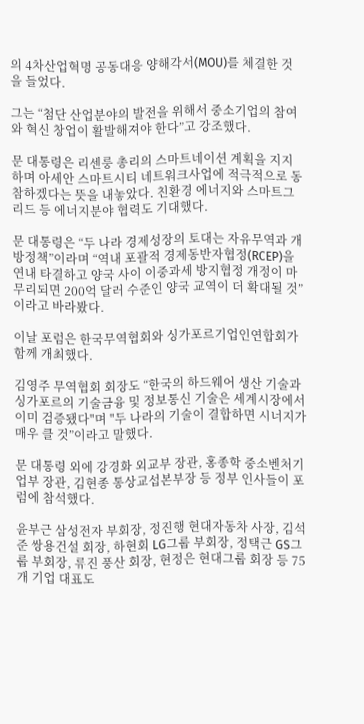의 4차산업혁명 공동대응 양해각서(MOU)를 체결한 것을 들었다.

그는 “첨단 산업분야의 발전을 위해서 중소기업의 참여와 혁신 창업이 활발해져야 한다”고 강조했다.

문 대통령은 리센룽 총리의 스마트네이션 계획을 지지하며 아세안 스마트시티 네트워크사업에 적극적으로 동참하겠다는 뜻을 내놓았다. 친환경 에너지와 스마트그리드 등 에너지분야 협력도 기대했다.

문 대통령은 “두 나라 경제성장의 토대는 자유무역과 개방정책”이라며 “역내 포괄적 경제동반자협정(RCEP)을 연내 타결하고 양국 사이 이중과세 방지협정 개정이 마무리되면 200억 달러 수준인 양국 교역이 더 확대될 것”이라고 바라봤다.

이날 포럼은 한국무역협회와 싱가포르기업인연합회가 함께 개최했다.

김영주 무역협회 회장도 “한국의 하드웨어 생산 기술과 싱가포르의 기술금융 및 정보통신 기술은 세계시장에서 이미 검증됐다"며 "두 나라의 기술이 결합하면 시너지가 매우 클 것”이라고 말했다.

문 대통령 외에 강경화 외교부 장관, 홍종학 중소벤처기업부 장관, 김현종 통상교섭본부장 등 정부 인사들이 포럼에 참석했다.

윤부근 삼성전자 부회장, 정진행 현대자동차 사장, 김석준 쌍용건설 회장, 하현회 LG그룹 부회장, 정택근 GS그룹 부회장, 류진 풍산 회장, 현정은 현대그룹 회장 등 75개 기업 대표도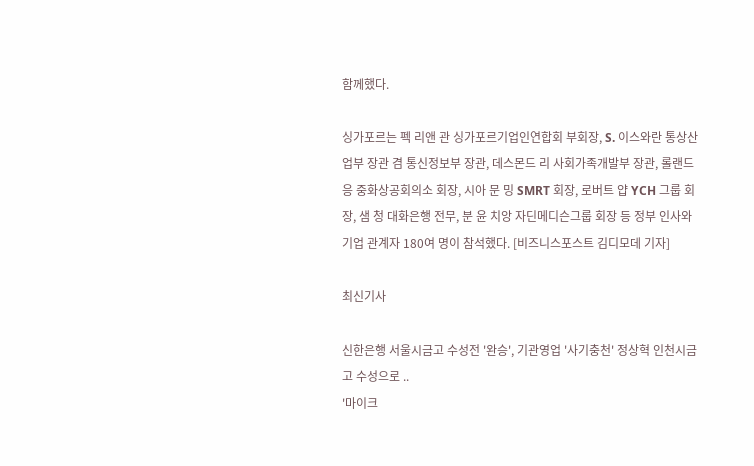함께했다.

싱가포르는 펙 리앤 관 싱가포르기업인연합회 부회장, S. 이스와란 통상산업부 장관 겸 통신정보부 장관, 데스몬드 리 사회가족개발부 장관, 롤랜드 응 중화상공회의소 회장, 시아 문 밍 SMRT 회장, 로버트 얍 YCH 그룹 회장, 샘 청 대화은행 전무, 분 윤 치앙 자딘메디슨그룹 회장 등 정부 인사와 기업 관계자 180여 명이 참석했다. [비즈니스포스트 김디모데 기자]

최신기사

신한은행 서울시금고 수성전 '완승', 기관영업 '사기충천' 정상혁 인천시금고 수성으로 ..
'마이크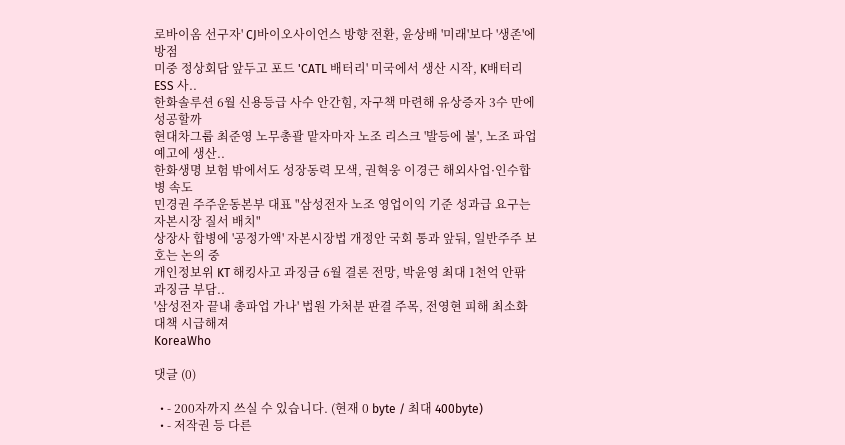로바이옴 선구자' CJ바이오사이언스 방향 전환, 윤상배 '미래'보다 '생존'에 방점
미중 정상회담 앞두고 포드 'CATL 배터리' 미국에서 생산 시작, K배터리 ESS 사..
한화솔루션 6월 신용등급 사수 안간힘, 자구책 마련해 유상증자 3수 만에 성공할까
현대차그룹 최준영 노무총괄 맡자마자 노조 리스크 '발등에 불', 노조 파업 예고에 생산..
한화생명 보험 밖에서도 성장동력 모색, 권혁웅 이경근 해외사업·인수합병 속도
민경권 주주운동본부 대표 "삼성전자 노조 영업이익 기준 성과급 요구는 자본시장 질서 배치"
상장사 합병에 '공정가액' 자본시장법 개정안 국회 통과 앞둬, 일반주주 보호는 논의 중
개인정보위 KT 해킹사고 과징금 6월 결론 전망, 박윤영 최대 1천억 안팎 과징금 부담..
'삼성전자 끝내 총파업 가나' 법원 가처분 판결 주목, 전영현 피해 최소화 대책 시급해져
KoreaWho

댓글 (0)

  • - 200자까지 쓰실 수 있습니다. (현재 0 byte / 최대 400byte)
  • - 저작권 등 다른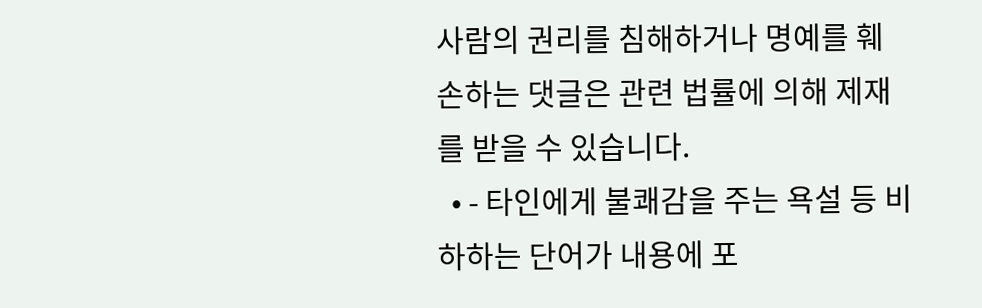사람의 권리를 침해하거나 명예를 훼손하는 댓글은 관련 법률에 의해 제재를 받을 수 있습니다.
  • - 타인에게 불쾌감을 주는 욕설 등 비하하는 단어가 내용에 포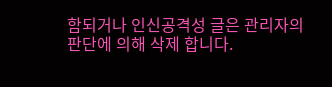함되거나 인신공격성 글은 관리자의 판단에 의해 삭제 합니다.